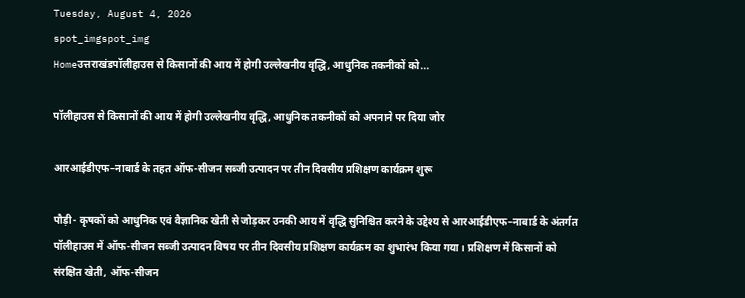Tuesday, August 4, 2026
spot_imgspot_img
Homeउत्तराखंडपॉलीहाउस से किसानों की आय में होगी उल्लेखनीय वृद्धि, आधुनिक तकनीकों को...

पॉलीहाउस से किसानों की आय में होगी उल्लेखनीय वृद्धि, आधुनिक तकनीकों को अपनाने पर दिया जोर

आरआईडीएफ–नाबार्ड के तहत ऑफ-सीजन सब्जी उत्पादन पर तीन दिवसीय प्रशिक्षण कार्यक्रम शुरू

पौड़ी- कृषकों को आधुनिक एवं वैज्ञानिक खेती से जोड़कर उनकी आय में वृद्धि सुनिश्चित करने के उद्देश्य से आरआईडीएफ–नाबार्ड के अंतर्गत पॉलीहाउस में ऑफ-सीजन सब्जी उत्पादन विषय पर तीन दिवसीय प्रशिक्षण कार्यक्रम का शुभारंभ किया गया। प्रशिक्षण में किसानों को संरक्षित खेती, ऑफ-सीजन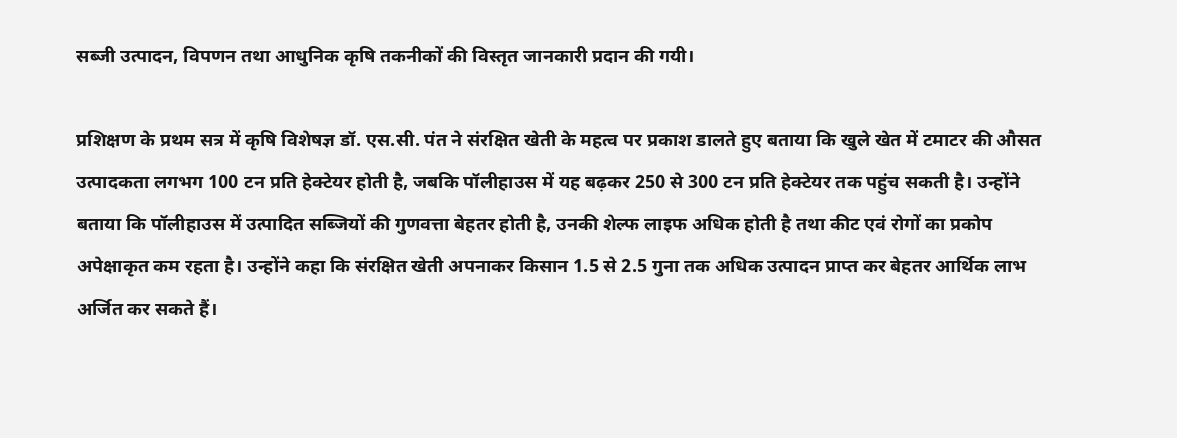सब्जी उत्पादन, विपणन तथा आधुनिक कृषि तकनीकों की विस्तृत जानकारी प्रदान की गयी।

प्रशिक्षण के प्रथम सत्र में कृषि विशेषज्ञ डॉ. एस.सी. पंत ने संरक्षित खेती के महत्व पर प्रकाश डालते हुए बताया कि खुले खेत में टमाटर की औसत उत्पादकता लगभग 100 टन प्रति हेक्टेयर होती है, जबकि पॉलीहाउस में यह बढ़कर 250 से 300 टन प्रति हेक्टेयर तक पहुंच सकती है। उन्होंने बताया कि पॉलीहाउस में उत्पादित सब्जियों की गुणवत्ता बेहतर होती है, उनकी शेल्फ लाइफ अधिक होती है तथा कीट एवं रोगों का प्रकोप अपेक्षाकृत कम रहता है। उन्होंने कहा कि संरक्षित खेती अपनाकर किसान 1.5 से 2.5 गुना तक अधिक उत्पादन प्राप्त कर बेहतर आर्थिक लाभ अर्जित कर सकते हैं।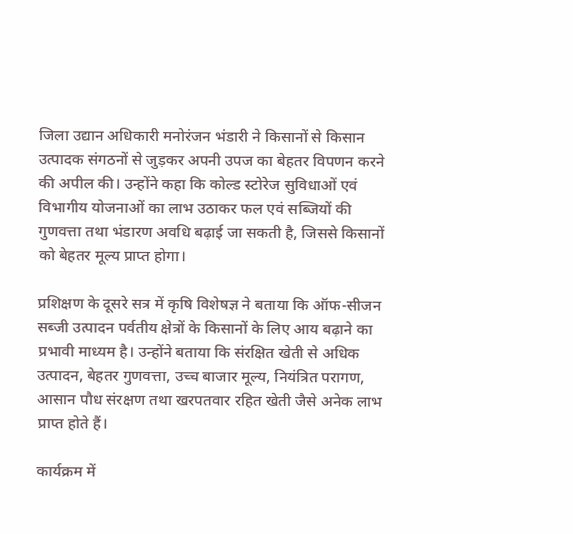जिला उद्यान अधिकारी मनोरंजन भंडारी ने किसानों से किसान उत्पादक संगठनों से जुड़कर अपनी उपज का बेहतर विपणन करने की अपील की। उन्होंने कहा कि कोल्ड स्टोरेज सुविधाओं एवं विभागीय योजनाओं का लाभ उठाकर फल एवं सब्जियों की गुणवत्ता तथा भंडारण अवधि बढ़ाई जा सकती है, जिससे किसानों को बेहतर मूल्य प्राप्त होगा।

प्रशिक्षण के दूसरे सत्र में कृषि विशेषज्ञ ने बताया कि ऑफ-सीजन सब्जी उत्पादन पर्वतीय क्षेत्रों के किसानों के लिए आय बढ़ाने का प्रभावी माध्यम है। उन्होंने बताया कि संरक्षित खेती से अधिक उत्पादन, बेहतर गुणवत्ता, उच्च बाजार मूल्य, नियंत्रित परागण, आसान पौध संरक्षण तथा खरपतवार रहित खेती जैसे अनेक लाभ प्राप्त होते हैं।

कार्यक्रम में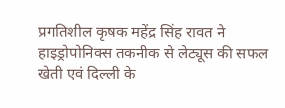प्रगतिशील कृषक महेंद्र सिंह रावत ने हाइड्रोपोनिक्स तकनीक से लेट्यूस की सफल खेती एवं दिल्ली के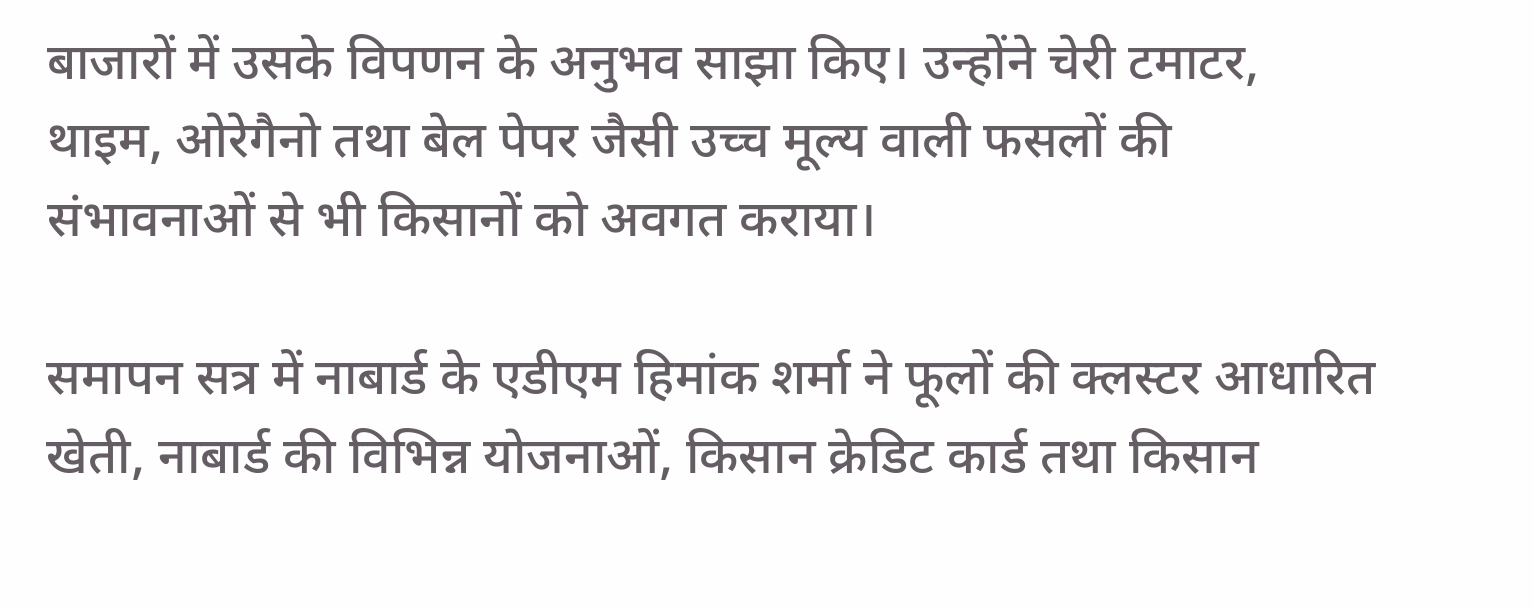बाजारों में उसके विपणन के अनुभव साझा किए। उन्होंने चेरी टमाटर, थाइम, ओरेगैनो तथा बेल पेपर जैसी उच्च मूल्य वाली फसलों की संभावनाओं से भी किसानों को अवगत कराया।

समापन सत्र में नाबार्ड के एडीएम हिमांक शर्मा ने फूलों की क्लस्टर आधारित खेती, नाबार्ड की विभिन्न योजनाओं, किसान क्रेडिट कार्ड तथा किसान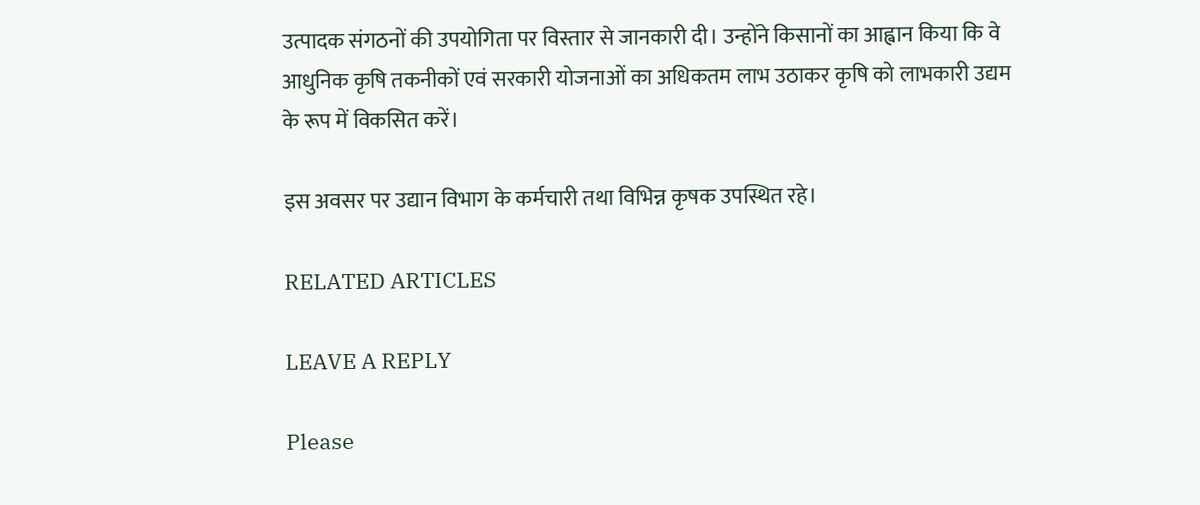उत्पादक संगठनों की उपयोगिता पर विस्तार से जानकारी दी। उन्होंने किसानों का आह्वान किया कि वे आधुनिक कृषि तकनीकों एवं सरकारी योजनाओं का अधिकतम लाभ उठाकर कृषि को लाभकारी उद्यम के रूप में विकसित करें।

इस अवसर पर उद्यान विभाग के कर्मचारी तथा विभिन्न कृषक उपस्थित रहे।

RELATED ARTICLES

LEAVE A REPLY

Please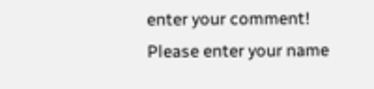enter your comment!
Please enter your name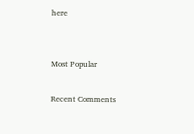here


Most Popular

Recent Comments